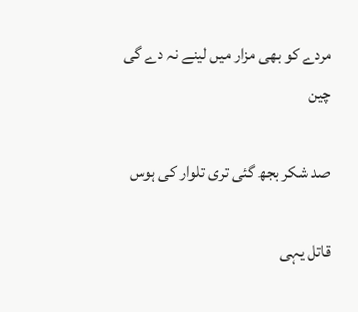مردے کو بھی مزار میں لینے نہ دے گی چین

صد شکر بجھ گئی تری تلوار کی ہوس

قاتل یہی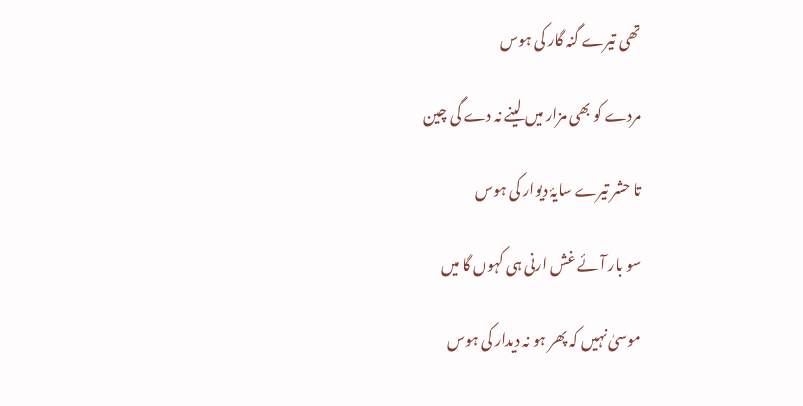تھی تیرے گنہ گار کی ہوس

مردے کو بھی مزار میں لینے نہ دے گی چین

تا حشر تیرے سایۂ دیوار کی ہوس

سو بار آئے غش ارنی ہی کہوں گا میں

موسیٰ نہیں کہ پھر ہو نہ دیدار کی ہوس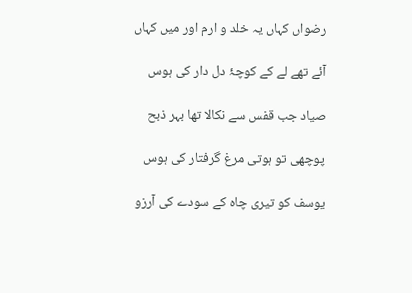رضواں کہاں یہ خلد و ارم اور میں کہاں

آئے تھے لے کے کوچۂ دل دار کی ہوس

صیاد جب قفس سے نکالا تھا بہر ذبح

پوچھی تو ہوتی مرغ گرفتار کی ہوس

یوسف کو تیری چاہ کے سودے کی آرزو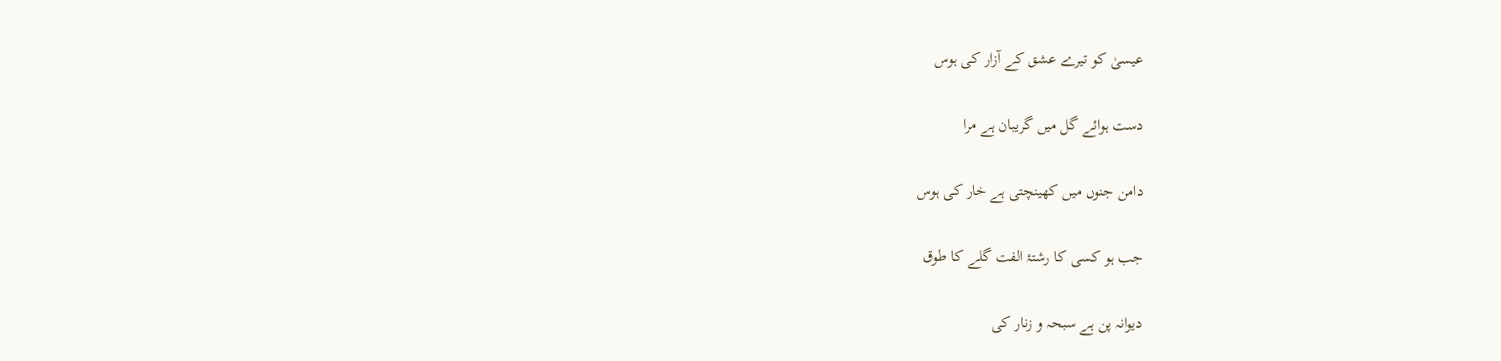عیسیٰ کو تیرے عشق کے آزار کی ہوس

دست ہوائے گل میں گریبان ہے مرا

دامن جنوں میں کھینچتی ہے خار کی ہوس

جب ہو کسی کا رشتۂ الفت گلے کا طوق

دیوانہ پن ہے سبحہ و زنار کی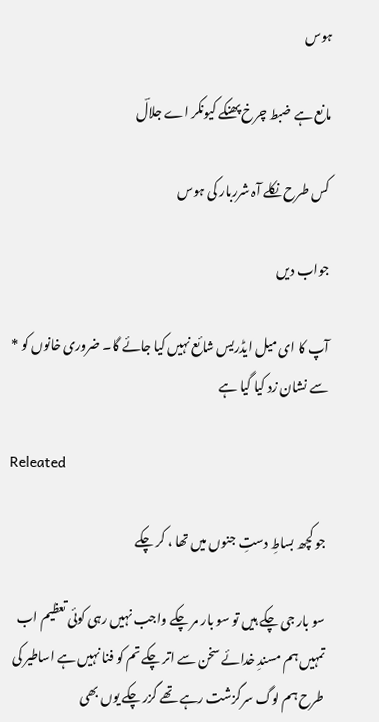ہوس

مانع ہے ضبط چرخ پھنکے کیونکر اے جلالؔ

کس طرح نکلے آہ شرربار کی ہوس

جواب دیں

آپ کا ای میل ایڈریس شائع نہیں کیا جائے گا۔ ضروری خانوں کو * سے نشان زد کیا گیا ہے

Releated

جو کچھ بساطِ دستِ جنوں میں تھا ، کر چکے

سو بار جی چکے ہیں تو سو بار مر چکے واجب نہیں رہی کوئی تعظیم اب تمہیں ہم مسندِ خدائے سخن سے اتر چکے تم کو فنا نہیں ہے اساطیر کی طرح ہم لوگ سرگزشت رہے تھے گزر چکے یوں بھی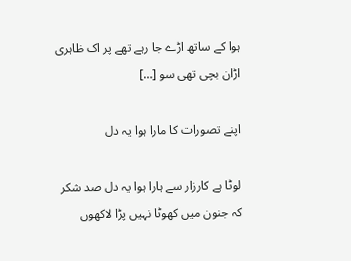ہوا کے ساتھ اڑے جا رہے تھے پر اک ظاہری اڑان بچی تھی سو […]

اپنے تصورات کا مارا ہوا یہ دل

لوٹا ہے کارزار سے ہارا ہوا یہ دل صد شکر کہ جنون میں کھوٹا نہیں پڑا لاکھوں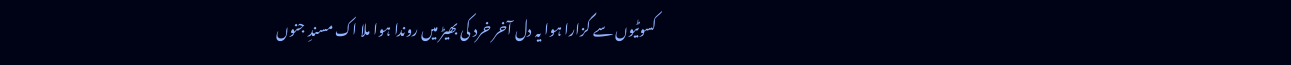کسوٹیوں سے گزارا ہوا یہ دل آخر خرد کی بھیڑ میں روندا ہوا ملا اک مسندِ جنوں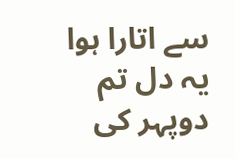سے اتارا ہوا یہ دل تم دوپہر کی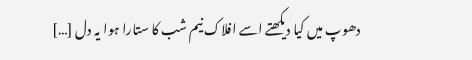دھوپ میں کیا دیکھتے اسے افلاک نیم شب کا ستارا ہوا یہ دل […]